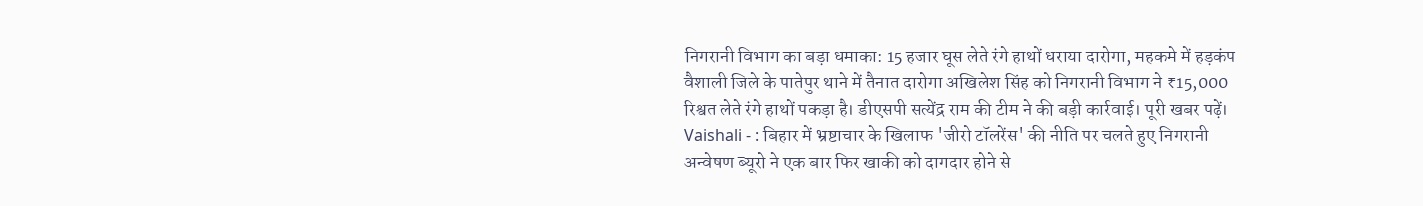निगरानी विभाग का बड़ा धमाका: 15 हजार घूस लेते रंगे हाथों धराया दारोगा, महकमे में हड़कंप
वैशाली जिले के पातेपुर थाने में तैनात दारोगा अखिलेश सिंह को निगरानी विभाग ने ₹15,000 रिश्वत लेते रंगे हाथों पकड़ा है। डीएसपी सत्येंद्र राम की टीम ने की बड़ी कार्रवाई। पूरी खबर पढ़ें।
Vaishali - : बिहार में भ्रष्टाचार के खिलाफ 'जीरो टॉलरेंस' की नीति पर चलते हुए निगरानी अन्वेषण ब्यूरो ने एक बार फिर खाकी को दागदार होने से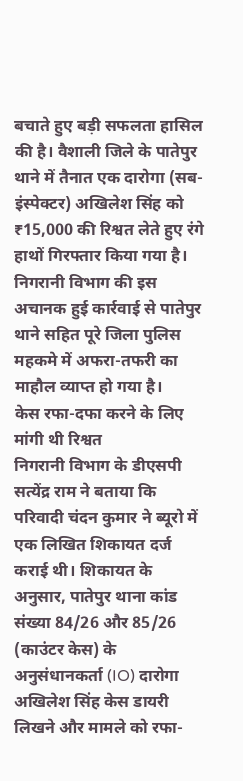बचाते हुए बड़ी सफलता हासिल की है। वैशाली जिले के पातेपुर थाने में तैनात एक दारोगा (सब-इंस्पेक्टर) अखिलेश सिंह को ₹15,000 की रिश्वत लेते हुए रंगे हाथों गिरफ्तार किया गया है। निगरानी विभाग की इस अचानक हुई कार्रवाई से पातेपुर थाने सहित पूरे जिला पुलिस महकमे में अफरा-तफरी का माहौल व्याप्त हो गया है।
केस रफा-दफा करने के लिए मांगी थी रिश्वत
निगरानी विभाग के डीएसपी सत्येंद्र राम ने बताया कि परिवादी चंदन कुमार ने ब्यूरो में एक लिखित शिकायत दर्ज कराई थी। शिकायत के अनुसार, पातेपुर थाना कांड संख्या 84/26 और 85/26 (काउंटर केस) के अनुसंधानकर्ता (IO) दारोगा अखिलेश सिंह केस डायरी लिखने और मामले को रफा-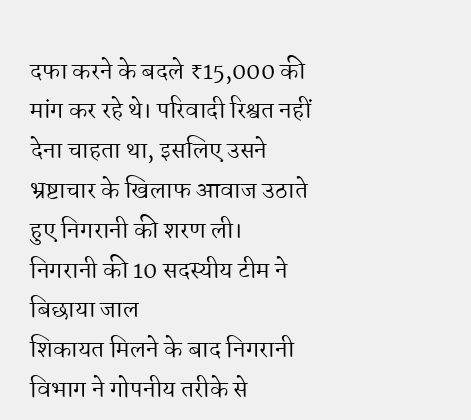दफा करने के बदले ₹15,000 की मांग कर रहे थे। परिवादी रिश्वत नहीं देना चाहता था, इसलिए उसने भ्रष्टाचार के खिलाफ आवाज उठाते हुए निगरानी की शरण ली।
निगरानी की 10 सदस्यीय टीम ने बिछाया जाल
शिकायत मिलने के बाद निगरानी विभाग ने गोपनीय तरीके से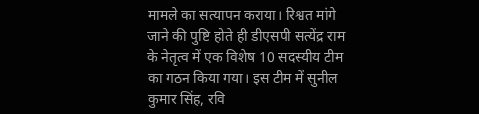मामले का सत्यापन कराया। रिश्वत मांगे जाने की पुष्टि होते ही डीएसपी सत्येंद्र राम के नेतृत्व में एक विशेष 10 सदस्यीय टीम का गठन किया गया। इस टीम में सुनील कुमार सिंह, रवि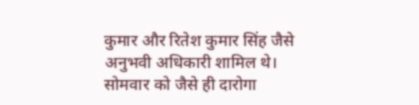कुमार और रितेश कुमार सिंह जैसे अनुभवी अधिकारी शामिल थे। सोमवार को जैसे ही दारोगा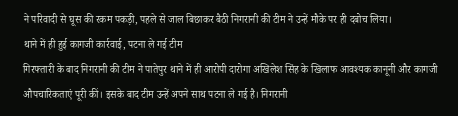ने परिवादी से घूस की रकम पकड़ी, पहले से जाल बिछाकर बैठी निगरानी की टीम ने उन्हें मौके पर ही दबोच लिया।
थाने में ही हुई कागजी कार्रवाई, पटना ले गई टीम
गिरफ्तारी के बाद निगरानी की टीम ने पातेपुर थाने में ही आरोपी दारोगा अखिलेश सिंह के खिलाफ आवश्यक कानूनी और कागजी औपचारिकताएं पूरी कीं। इसके बाद टीम उन्हें अपने साथ पटना ले गई है। निगरानी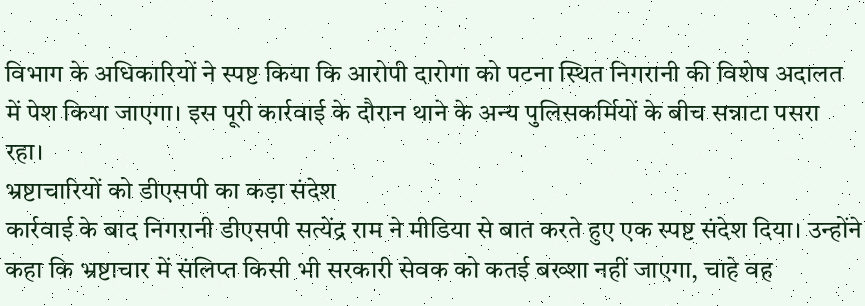विभाग के अधिकारियों ने स्पष्ट किया कि आरोपी दारोगा को पटना स्थित निगरानी की विशेष अदालत में पेश किया जाएगा। इस पूरी कार्रवाई के दौरान थाने के अन्य पुलिसकर्मियों के बीच सन्नाटा पसरा रहा।
भ्रष्टाचारियों को डीएसपी का कड़ा संदेश
कार्रवाई के बाद निगरानी डीएसपी सत्येंद्र राम ने मीडिया से बात करते हुए एक स्पष्ट संदेश दिया। उन्होंने कहा कि भ्रष्टाचार में संलिप्त किसी भी सरकारी सेवक को कतई बख्शा नहीं जाएगा, चाहे वह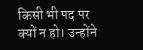किसी भी पद पर क्यों न हो। उन्होंने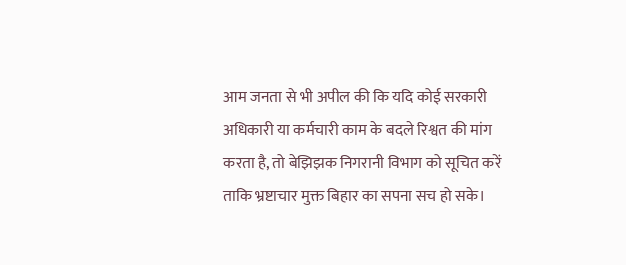आम जनता से भी अपील की कि यदि कोई सरकारी अधिकारी या कर्मचारी काम के बदले रिश्वत की मांग करता है, तो बेझिझक निगरानी विभाग को सूचित करें ताकि भ्रष्टाचार मुक्त बिहार का सपना सच हो सके।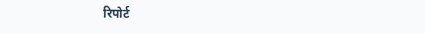रिपोर्ट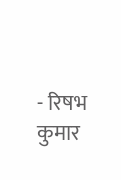- रिषभ कुमार